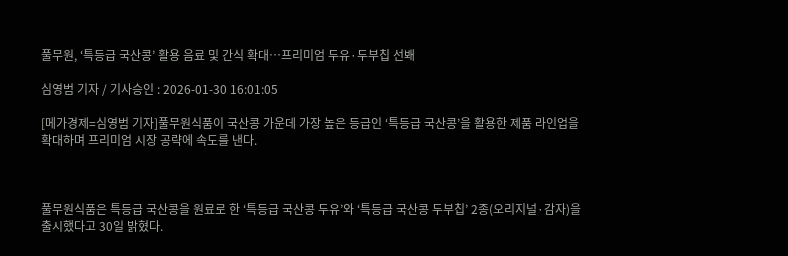풀무원, ‘특등급 국산콩’ 활용 음료 및 간식 확대…프리미엄 두유·두부칩 선봬

심영범 기자 / 기사승인 : 2026-01-30 16:01:05

[메가경제=심영범 기자]풀무원식품이 국산콩 가운데 가장 높은 등급인 ‘특등급 국산콩’을 활용한 제품 라인업을 확대하며 프리미엄 시장 공략에 속도를 낸다.



풀무원식품은 특등급 국산콩을 원료로 한 ‘특등급 국산콩 두유’와 ‘특등급 국산콩 두부칩’ 2종(오리지널·감자)을 출시했다고 30일 밝혔다.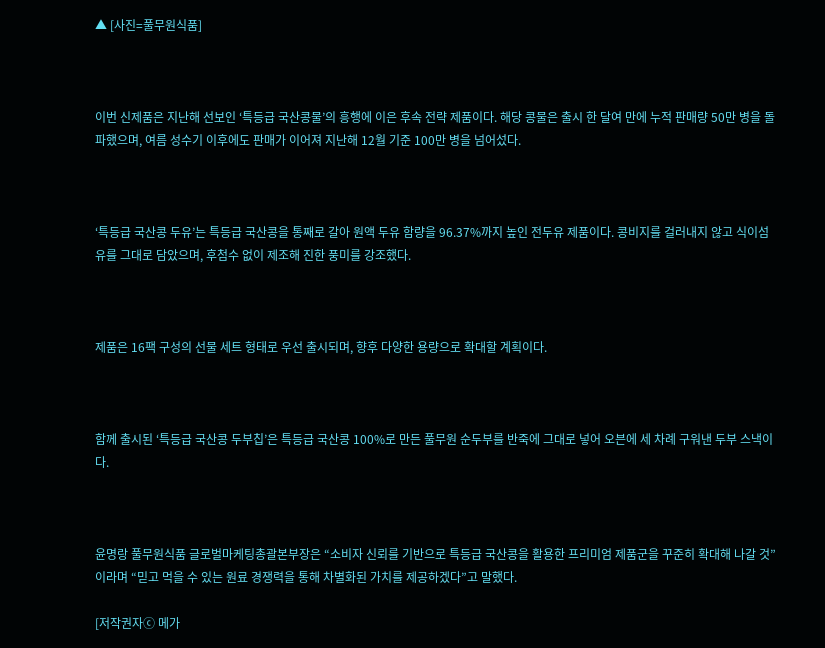▲ [사진=풀무원식품]



이번 신제품은 지난해 선보인 ‘특등급 국산콩물’의 흥행에 이은 후속 전략 제품이다. 해당 콩물은 출시 한 달여 만에 누적 판매량 50만 병을 돌파했으며, 여름 성수기 이후에도 판매가 이어져 지난해 12월 기준 100만 병을 넘어섰다.



‘특등급 국산콩 두유’는 특등급 국산콩을 통째로 갈아 원액 두유 함량을 96.37%까지 높인 전두유 제품이다. 콩비지를 걸러내지 않고 식이섬유를 그대로 담았으며, 후첨수 없이 제조해 진한 풍미를 강조했다.



제품은 16팩 구성의 선물 세트 형태로 우선 출시되며, 향후 다양한 용량으로 확대할 계획이다.



함께 출시된 ‘특등급 국산콩 두부칩’은 특등급 국산콩 100%로 만든 풀무원 순두부를 반죽에 그대로 넣어 오븐에 세 차례 구워낸 두부 스낵이다.



윤명랑 풀무원식품 글로벌마케팅총괄본부장은 “소비자 신뢰를 기반으로 특등급 국산콩을 활용한 프리미엄 제품군을 꾸준히 확대해 나갈 것”이라며 “믿고 먹을 수 있는 원료 경쟁력을 통해 차별화된 가치를 제공하겠다”고 말했다.

[저작권자ⓒ 메가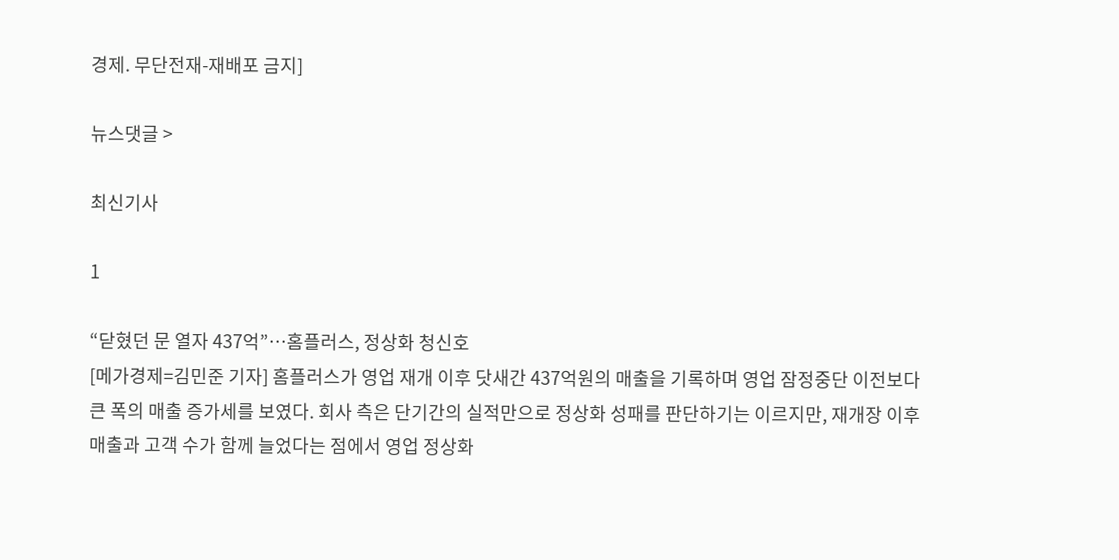경제. 무단전재-재배포 금지]

뉴스댓글 >

최신기사

1

“닫혔던 문 열자 437억”…홈플러스, 정상화 청신호
[메가경제=김민준 기자] 홈플러스가 영업 재개 이후 닷새간 437억원의 매출을 기록하며 영업 잠정중단 이전보다 큰 폭의 매출 증가세를 보였다. 회사 측은 단기간의 실적만으로 정상화 성패를 판단하기는 이르지만, 재개장 이후 매출과 고객 수가 함께 늘었다는 점에서 영업 정상화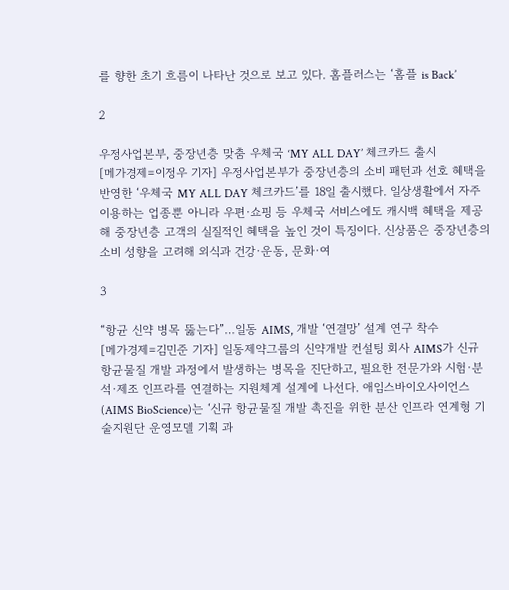를 향한 초기 흐름이 나타난 것으로 보고 있다. 홈플러스는 ‘홈플 is Back’

2

우정사업본부, 중장년층 맞춤 우체국 ‘MY ALL DAY’ 체크카드 출시
[메가경제=이정우 기자] 우정사업본부가 중장년층의 소비 패턴과 선호 혜택을 반영한 ‘우체국 MY ALL DAY 체크카드’를 18일 출시했다. 일상생활에서 자주 이용하는 업종뿐 아니라 우편·쇼핑 등 우체국 서비스에도 캐시백 혜택을 제공해 중장년층 고객의 실질적인 혜택을 높인 것이 특징이다. 신상품은 중장년층의 소비 성향을 고려해 외식과 건강·운동, 문화·여

3

“항균 신약 병목 뚫는다”…일동 AIMS, 개발 ‘연결망’ 설계 연구 착수
[메가경제=김민준 기자] 일동제약그룹의 신약개발 컨설팅 회사 AIMS가 신규 항균물질 개발 과정에서 발생하는 병목을 진단하고, 필요한 전문가와 시험·분석·제조 인프라를 연결하는 지원체계 설계에 나선다. 애임스바이오사이언스(AIMS BioScience)는 ‘신규 항균물질 개발 촉진을 위한 분산 인프라 연계형 기술지원단 운영모델 기획 과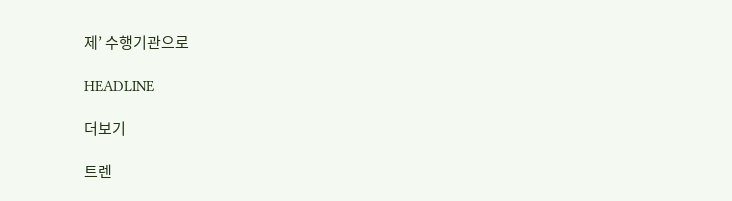제’ 수행기관으로

HEADLINE

더보기

트렌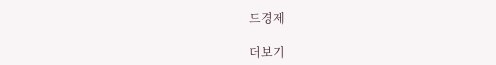드경제

더보기